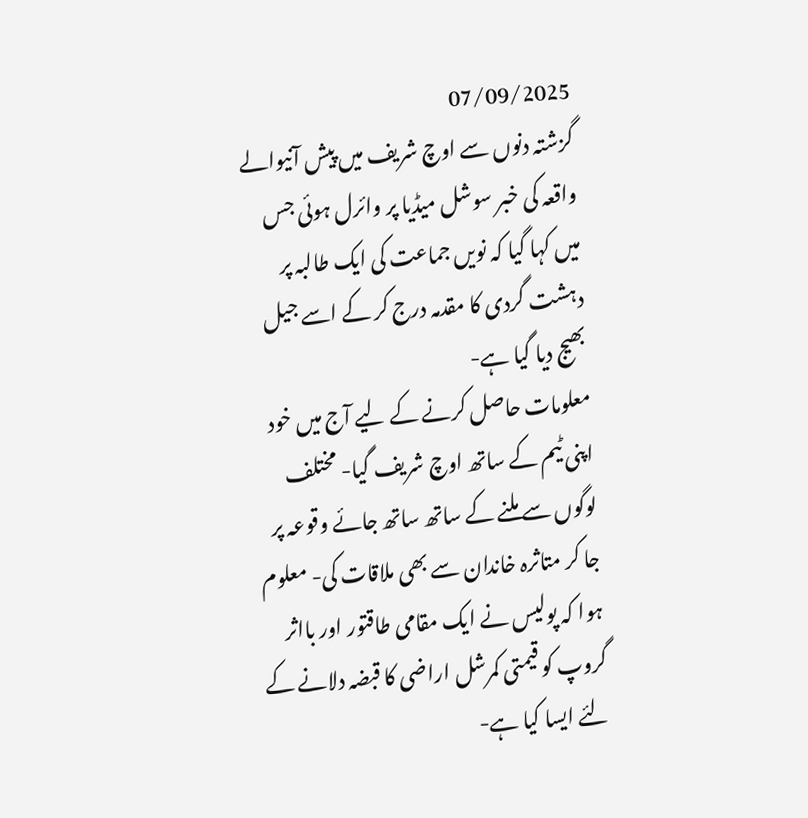07/09/2025
گزشتہ دنوں سے اوچ شریف میں پیش آنیوالے واقعہ کی خبر سوشل میڈیا پر وائرل ہوئی جس میں کہا گیا کہ نویں جماعت کی ایک طالبہ پر دہشت گردی کا مقدمہ درج کر کے اسے جیل بھیج دیا گیا ہے-
معلومات حاصل کرنے کے لیے آج میں خود اپنی ٹیم کے ساتھ اوچ شریف گیا- مختلف لوگوں سے ملنے کے ساتھ ساتھ جائے وقوعہ پر جا کر متاثرہ خاندان سے بھی ملاقات کی- معلوم ہوا کہ پولیس نے ایک مقامی طاقتور اور بااثر گروپ کو قیمتی کمرشل اراضی کا قبضہ دلانے کے لئے ایسا کیا ہے-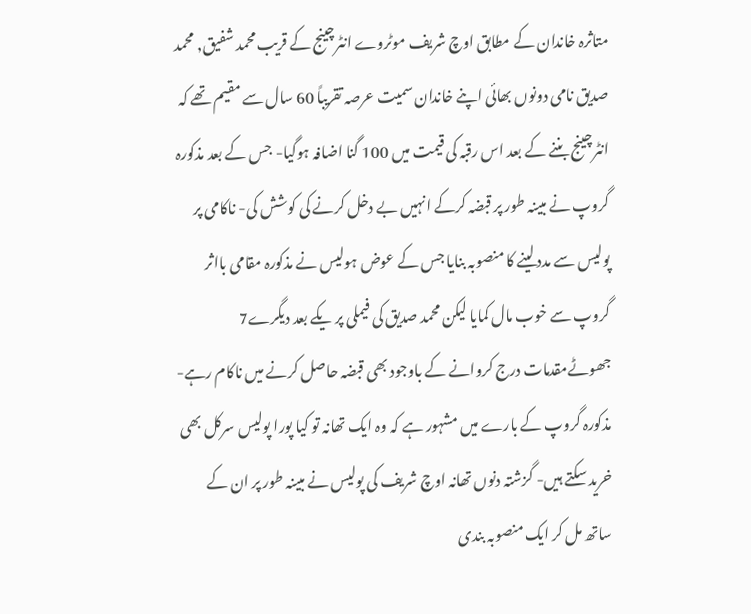متاثرہ خاندان کے مطابق اوچ شریف موٹروے انٹرچینج کے قریب محمد شفیق, محمد صدیق نامی دونوں بھائی اپنے خاندان سمیت عرصہ تقریباً 60 سال سے مقیم تھے کہ انٹرچینج بننے کے بعد اس رقبہ کی قیمت میں 100 گنا اضافہ ہوگیا- جس کے بعد مذکورہ گروپ نے مبینہ طور پر قبضہ کرکے انہیں بے دخل کرنے کی کوشش کی- ناکامی پر پولیس سے مدد لینے کا منصوبہ بنایا جس کے عوض ہولیس نے مذکورہ مقامی بااثر گروپ سے خوب مال کمایا لیکن محمد صدیق کی فیملی پر یکے بعد دیگرے7 جھوٹےمقدمات درج کروانے کے باوجود بھی قبضہ حاصل کرنے میں ناکام رہے-
مذکورہ گروپ کے بارے میں مشہور ہے کہ وہ ایک تھانہ تو کیا پورا پولیس سرکل بھی خرید سکتے ہیں- گزشتہ دنوں تھانہ اوچ شریف کی پولیس نے مبینہ طور پر ان کے ساتھ مل کر ایک منصوبہ بندی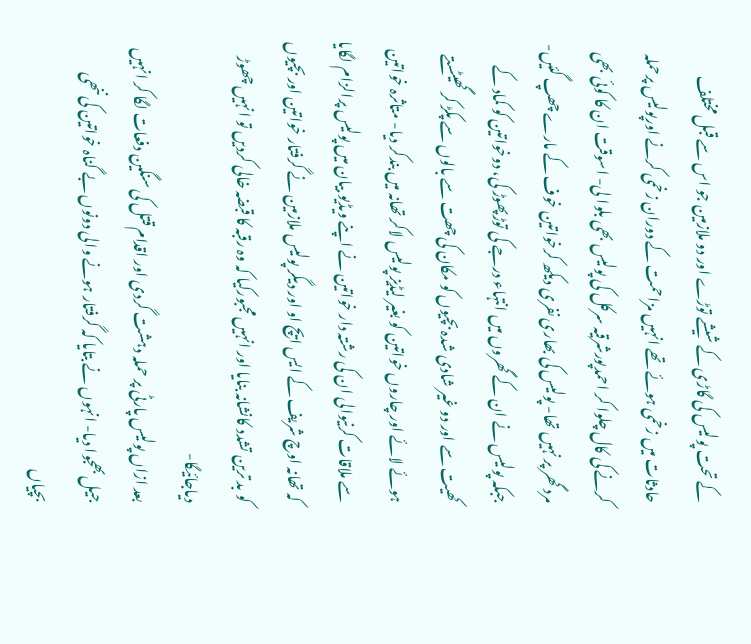کے تحت پولیس کی گاڑی کے شیشے توڑے اور دو ملازمین جو اس سے قبل مختلف حادثات میں زخمی ہوئے تھے انہیں مزاحمت کے دوران زخمی کرنے اورپولیس پرحملہ کرنے کی کال چلوا کر احمدپورشرقیہ سرکل کی پولیس بھی بلوا لی- اسوقت ان کا کوئی بھی مرد گھر پر نہیں تھا- پولیس کی بھاری نفری دیکھ کرخواتین خوف کے مارے چھپ گئیں- جبکہ پولیس نے ان کے گھروں میں انتہاء درجے کی توڑپھوڑ کی، دوخواتین کو کماد کے کھیت سے اور دو غیر شادی شدہ بچیوں کو مکان کی چھت سے بالوں سے پکڑ کر گھیٹستے ہوئے لائے اور چاروں خواتین کو بغیر لیڈیز پولیس لاکر تھانہ میں بندکر دیا- متاثرہ خواتین سے ملاقات کرنیوالی ان کی رشتہ دار خواتین نے اپنے ویڈیو بیان میں پولیس پرالزام لگایا کہ تھانہ اوچ شریف کے ایس ایچ او اور دیگر پولیس ملازمین نے گرفتار خواتین اور بچیوں کو بد ترین تشدد کانشانہ بنایا اور انہیں مجبورکیا کہ وہ رقبہ کا قبضہ خالی کردیں تو انہیں چھوڑ دیاجائیگا-
بعد ازاں پولیس پارٹی پر حملہ دہشت گردی اور اقدام قتل کی سنگین دفعات لگا کر انہیں جیل بھجوا دیا- انہوں نے بتایا کہ گرفتار ہونے والی دونوں بے گناہ خواتین کی ننھی بچیاں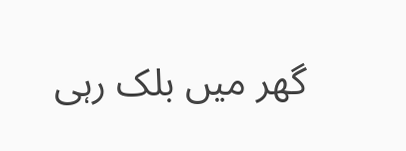گھر میں بلک رہی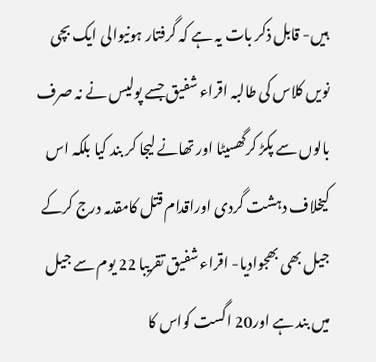ہیں- قابل ذکر بات یہ ہے کہ گرفتار ہونیوالی ایک بچی نویں کلاس کی طالبہ اقراء شفیق جسے پولیس نے نہ صرف بالوں سے پکڑ کرگھسیٹا اور تھانے لیجا کر بند کیا بلکہ اس کیخلاف دہشت گردی اوراقدام قتل کامقدمہ درج کرکے جیل بھی بھجوادیا- اقراء شفیق تقریبا 22 یوم سے جیل میں بند ہے اور20 اگست کواس کا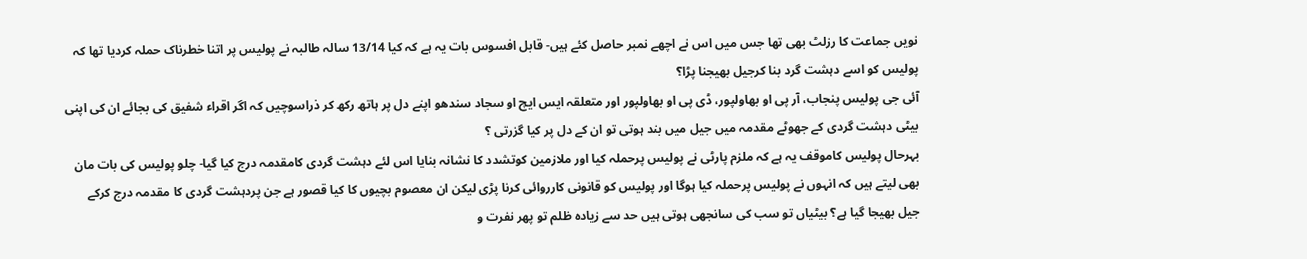نویں جماعت کا رزلٹ بھی تھا جس میں اس نے اچھے نمبر حاصل کئے ہیں- قابل افسوس بات یہ ہے کہ کیا 13/14 سالہ طالبہ نے پولیس پر اتنا خطرناک حملہ کردیا تھا کہ پولیس کو اسے دہشت گرد بنا کرجیل بھیجنا پڑا؟
آئی جی پولیس پنجاب، آر پی او بھاولپور، ڈی پی او بھاولپور اور متعلقہ ایس ایچ او سجاد سندھو اپنے دل پر ہاتھ رکھ کر ذراسوچیں کہ اگر اقراء شفیق کی بجائے ان کی اپنی بیٹی دہشت گردی کے جھوٹے مقدمہ میں جیل میں بند ہوتی تو ان کے دل پر کیا گزرتی ؟
بہرحال پولیس کاموقف یہ ہے کہ ملزم پارٹی نے پولیس پرحملہ کیا اور ملازمین کوتشدد کا نشانہ بنایا اس لئے دہشت گردی کامقدمہ درج کیا گیا- چلو پولیس کی بات مان بھی لیتے ہیں کہ انہوں نے پولیس پرحملہ کیا ہوگا اور پولیس کو قانونی کارروائی کرنا پڑی لیکن ان معصوم بچیوں کا کیا قصور ہے جن پردہشت گردی کا مقدمہ درج کرکے جیل بھیجا گیا ہے؟ بیٹیاں تو سب کی سانجھی ہوتی ہیں حد سے زیادہ ظلم تو پھر نفرت و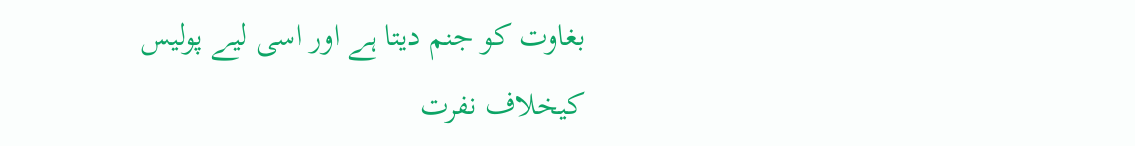بغاوت کو جنم دیتا ہے اور اسی لیے پولیس کیخلاف نفرت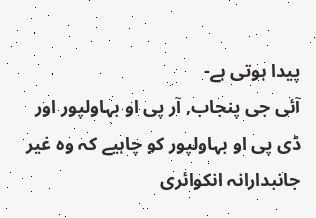پیدا ہوتی ہے-
آئی جی پنجاب, آر پی او بہاولپور اور ڈی پی او بہاولپور کو چاہیے کہ وہ غیر جانبدارانہ انکوائری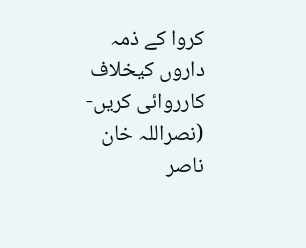کروا کے ذمہ داروں کیخلاف کارروائی کریں-
(نصراللہ خان ناصر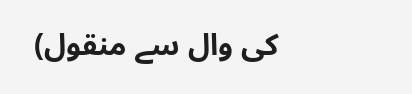کی وال سے منقول)